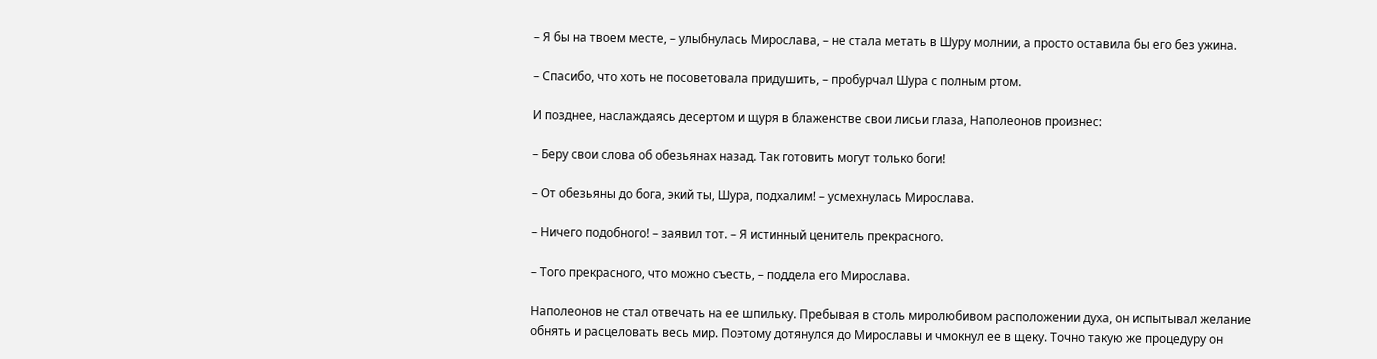– Я бы на твоем месте, – улыбнулась Мирослава, – не стала метать в Шуру молнии, а просто оставила бы его без ужина.

– Спасибо, что хоть не посоветовала придушить, – пробурчал Шура с полным ртом.

И позднее, наслаждаясь десертом и щуря в блаженстве свои лисьи глаза, Наполеонов произнес:

– Беру свои слова об обезьянах назад. Так готовить могут только боги!

– От обезьяны до бога, экий ты, Шура, подхалим! – усмехнулась Мирослава.

– Ничего подобного! – заявил тот. – Я истинный ценитель прекрасного.

– Того прекрасного, что можно съесть, – поддела его Мирослава.

Наполеонов не стал отвечать на ее шпильку. Пребывая в столь миролюбивом расположении духа, он испытывал желание обнять и расцеловать весь мир. Поэтому дотянулся до Мирославы и чмокнул ее в щеку. Точно такую же процедуру он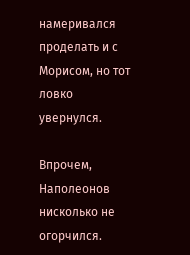намеривался проделать и с Морисом, но тот ловко увернулся.

Впрочем, Наполеонов нисколько не огорчился.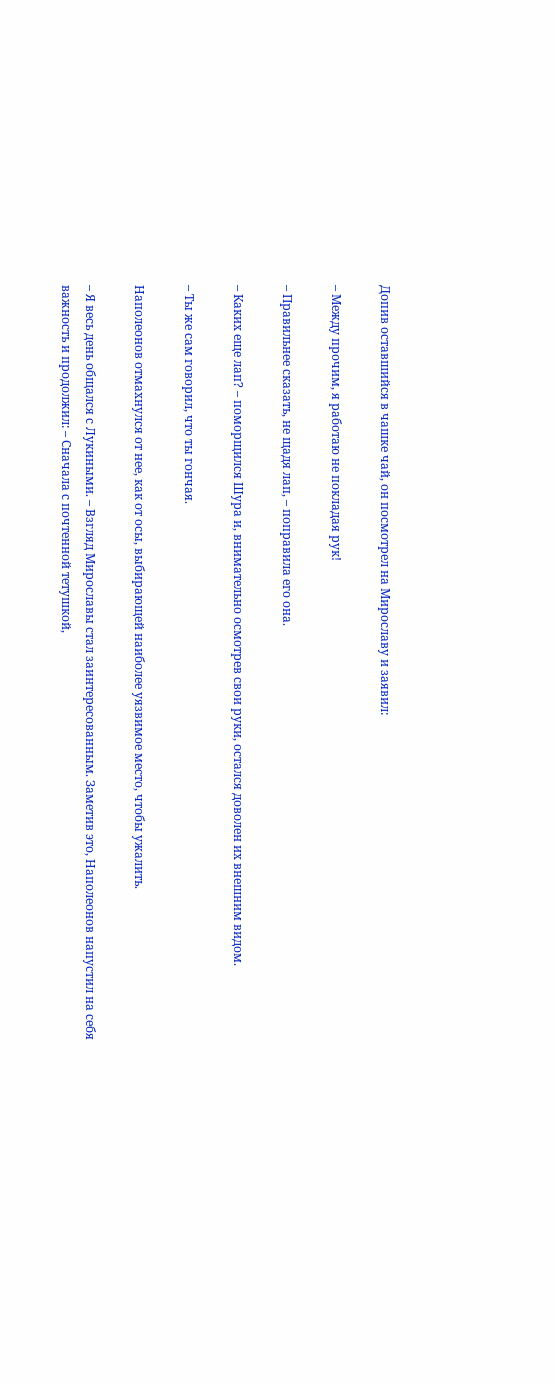Допив оставшийся в чашке чай, он посмотрел на Мирославу и заявил:

– Между прочим, я работаю не покладая рук!

– Правильнее сказать, не щадя лап, – поправила его она.

– Каких еще лап? – поморщился Шура и, внимательно осмотрев свои руки, остался доволен их внешним видом.

– Ты же сам говорил, что ты гончая.

Наполеонов отмахнулся от нее, как от осы, выбирающей наиболее уязвимое место, чтобы ужалить.

– Я весь день общался с Лукиными. – Взгляд Мирославы стал заинтересованным. Заметив это, Наполеонов напустил на себя важность и продолжил: – Сначала с почтенной тетушкой,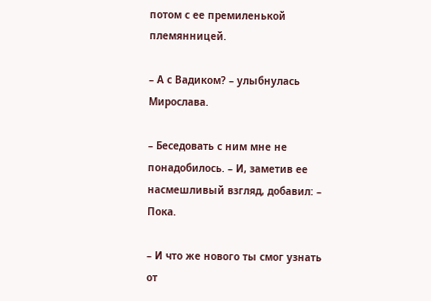потом с ее премиленькой племянницей.

– А с Вадиком? – улыбнулась Мирослава.

– Беседовать с ним мне не понадобилось. – И, заметив ее насмешливый взгляд, добавил: – Пока.

– И что же нового ты смог узнать от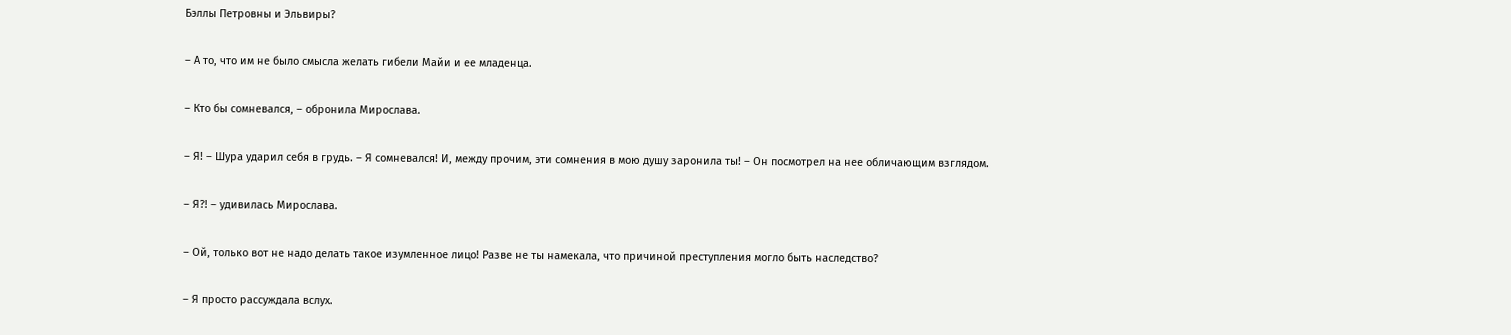Бэллы Петровны и Эльвиры?

– А то, что им не было смысла желать гибели Майи и ее младенца.

– Кто бы сомневался, – обронила Мирослава.

– Я! – Шура ударил себя в грудь. – Я сомневался! И, между прочим, эти сомнения в мою душу заронила ты! – Он посмотрел на нее обличающим взглядом.

– Я?! – удивилась Мирослава.

– Ой, только вот не надо делать такое изумленное лицо! Разве не ты намекала, что причиной преступления могло быть наследство?

– Я просто рассуждала вслух.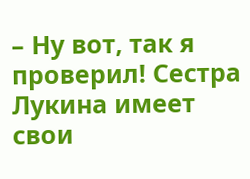– Ну вот, так я проверил! Сестра Лукина имеет свои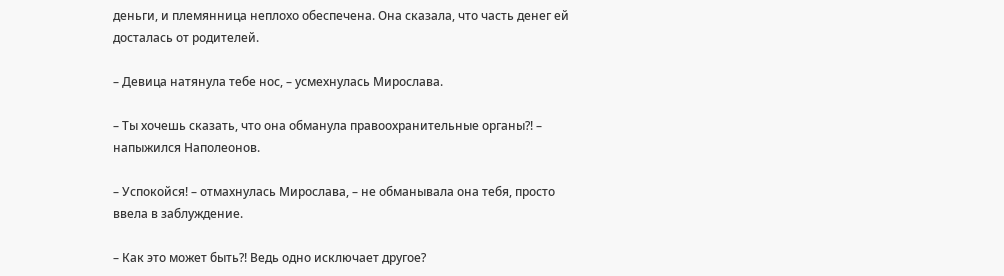деньги, и племянница неплохо обеспечена. Она сказала, что часть денег ей досталась от родителей.

– Девица натянула тебе нос, – усмехнулась Мирослава.

– Ты хочешь сказать, что она обманула правоохранительные органы?! – напыжился Наполеонов.

– Успокойся! – отмахнулась Мирослава, – не обманывала она тебя, просто ввела в заблуждение.

– Как это может быть?! Ведь одно исключает другое?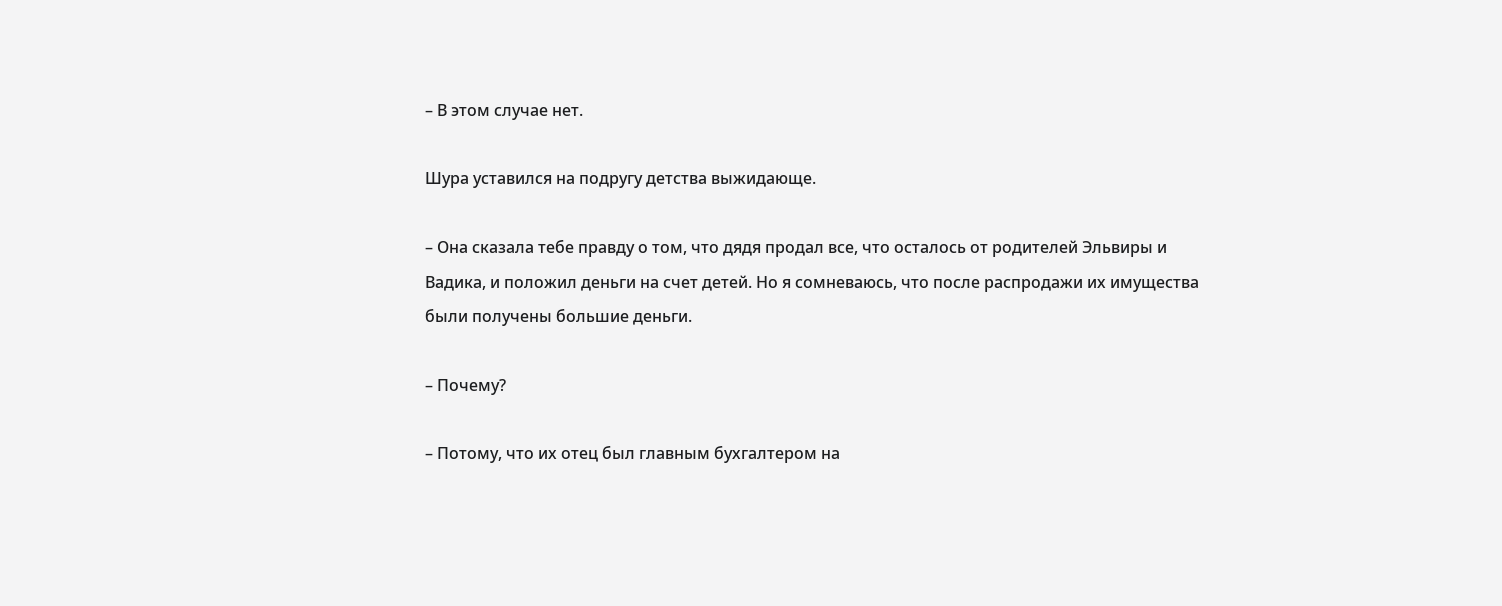– В этом случае нет.

Шура уставился на подругу детства выжидающе.

– Она сказала тебе правду о том, что дядя продал все, что осталось от родителей Эльвиры и Вадика, и положил деньги на счет детей. Но я сомневаюсь, что после распродажи их имущества были получены большие деньги.

– Почему?

– Потому, что их отец был главным бухгалтером на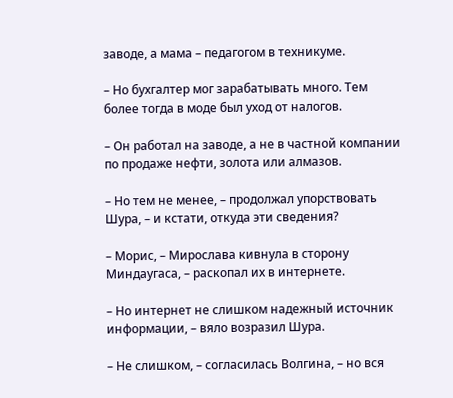заводе, а мама – педагогом в техникуме.

– Но бухгалтер мог зарабатывать много. Тем более тогда в моде был уход от налогов.

– Он работал на заводе, а не в частной компании по продаже нефти, золота или алмазов.

– Но тем не менее, – продолжал упорствовать Шура, – и кстати, откуда эти сведения?

– Морис, – Мирослава кивнула в сторону Миндаугаса, – раскопал их в интернете.

– Но интернет не слишком надежный источник информации, – вяло возразил Шура.

– Не слишком, – согласилась Волгина, – но вся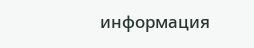информация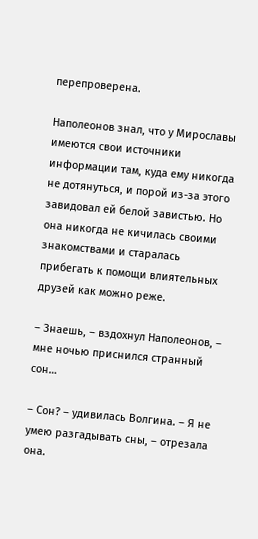перепроверена.

Наполеонов знал, что у Мирославы имеются свои источники информации там, куда ему никогда не дотянуться, и порой из-за этого завидовал ей белой завистью. Но она никогда не кичилась своими знакомствами и старалась прибегать к помощи влиятельных друзей как можно реже.

– Знаешь, – вздохнул Наполеонов, – мне ночью приснился странный сон…

– Сон? – удивилась Волгина. – Я не умею разгадывать сны, – отрезала она.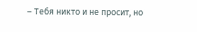– Тебя никто и не просит, но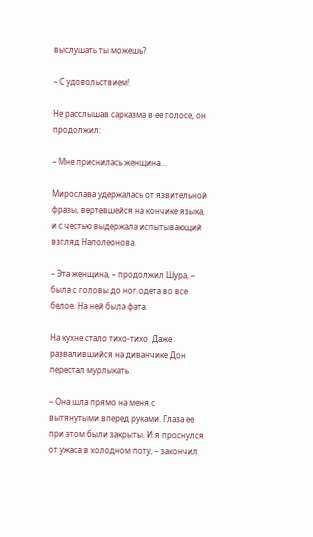выслушать ты можешь?

– С удовольствием!

Не расслышав сарказма в ее голосе, он продолжил:

– Мне приснилась женщина…

Мирослава удержалась от язвительной фразы, вертевшейся на кончике языка, и с честью выдержала испытывающий взгляд Наполеонова.

– Эта женщина, – продолжил Шура, – была с головы до ног одета во все белое. На ней была фата.

На кухне стало тихо-тихо. Даже развалившийся на диванчике Дон перестал мурлыкать.

– Она шла прямо на меня с вытянутыми вперед руками. Глаза ее при этом были закрыты. И я проснулся от ужаса в холодном поту, – закончил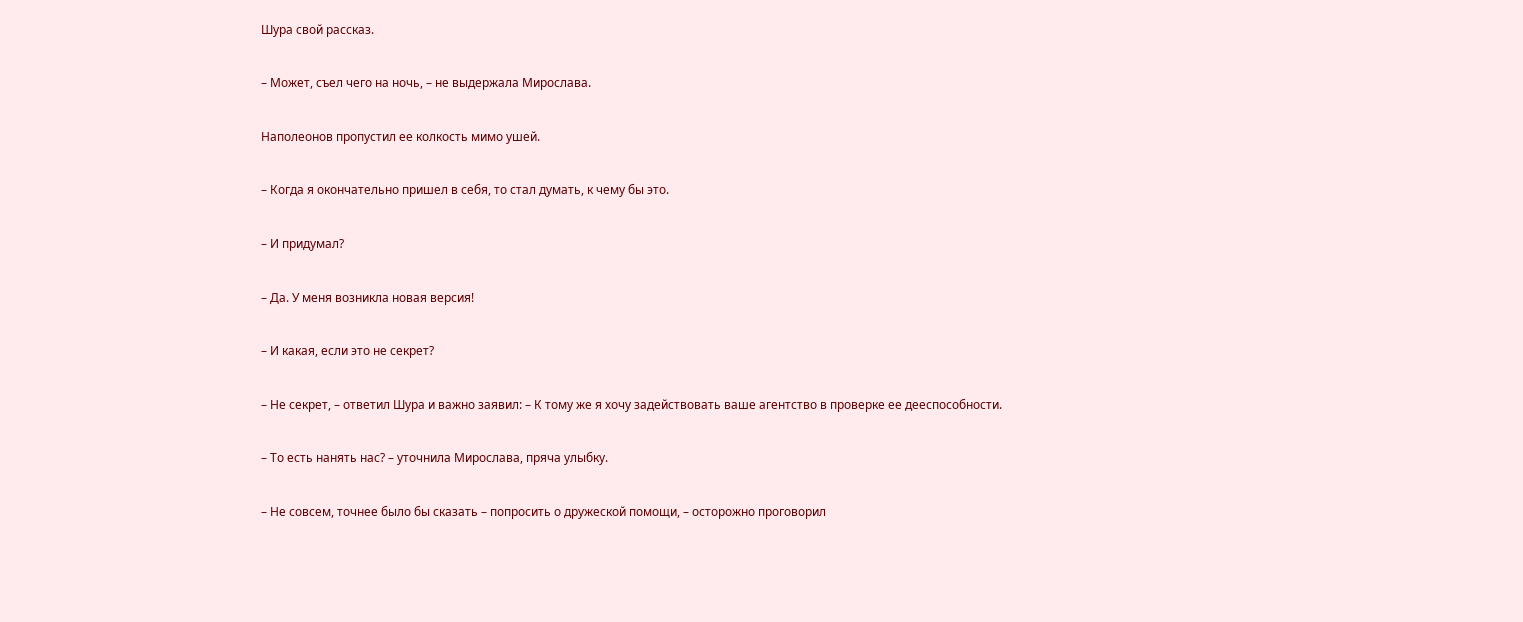Шура свой рассказ.

– Может, съел чего на ночь, – не выдержала Мирослава.

Наполеонов пропустил ее колкость мимо ушей.

– Когда я окончательно пришел в себя, то стал думать, к чему бы это.

– И придумал?

– Да. У меня возникла новая версия!

– И какая, если это не секрет?

– Не секрет, – ответил Шура и важно заявил: – К тому же я хочу задействовать ваше агентство в проверке ее дееспособности.

– То есть нанять нас? – уточнила Мирослава, пряча улыбку.

– Не совсем, точнее было бы сказать – попросить о дружеской помощи, – осторожно проговорил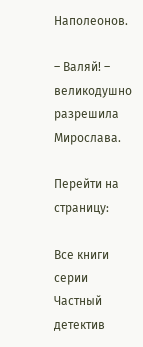Наполеонов.

– Валяй! – великодушно разрешила Мирослава.

Перейти на страницу:

Все книги серии Частный детектив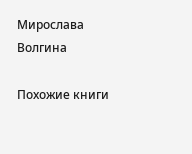Мирослава Волгина

Похожие книги